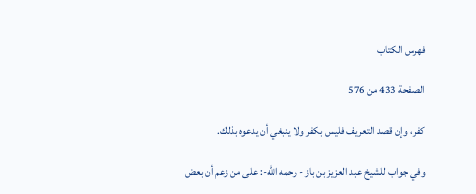فهرس الكتاب

الصفحة 433 من 576

كفر، وإن قصد التعريف فليس بكفر ولا ينبغي أن يدعوه بذلك.

وفي جواب للشيخ عبد العزيز بن باز - رحمه الله-: على من زعم أن بعض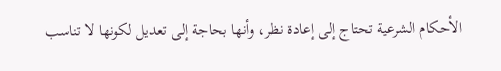الأحكام الشرعية تحتاج إلى إعادة نظر، وأنها بحاجة إلى تعديل لكونها لا تناسب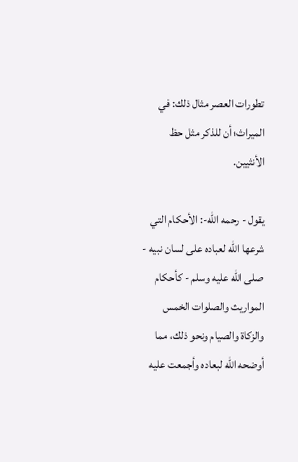تطورات العصر مثال ذلك: في الميراث؛ أن للذكر مثل حظ الأنثيين.

يقول - رحمه الله-: الأحكام التي شرعها الله لعباده على لسان نبيه - صلى الله عليه وسلم - كأحكام المواريث والصلوات الخمس والزكاة والصيام ونحو ذلك، مما أوضحه الله لبعاده وأجمعت عليه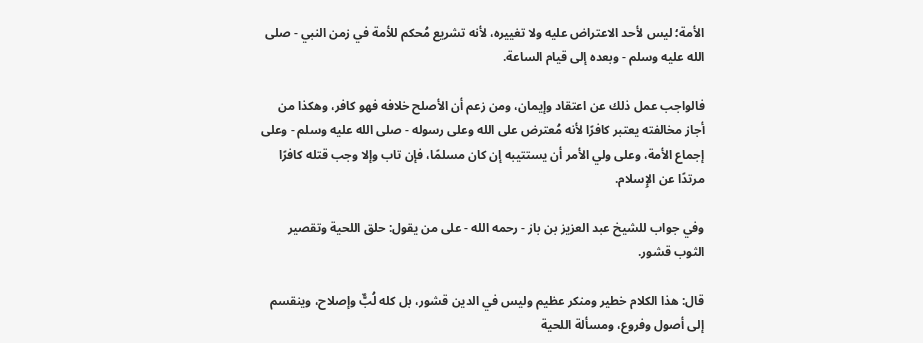الأمة؛ ليس لأحد الاعتراض عليه ولا تغييره، لأنه تشريع مُحكم للأمة في زمن النبي - صلى الله عليه وسلم - وبعده إلى قيام الساعة.

فالواجب عمل ذلك عن اعتقاد وإيمان، ومن زعم أن الأصلح خلافه فهو كافر، وهكذا من أجاز مخالفته يعتبر كافرًا لأنه مُعترض على الله وعلى رسوله - صلى الله عليه وسلم - وعلى إجماع الأمة، وعلى ولي الأمر أن يستتيبه إن كان مسلمًا، فإن تاب وإلا وجب قتله كافرًا مرتدًا عن الإِسلام.

وفي جواب للشيخ عبد العزيز بن باز - رحمه الله - على من يقول: حلق اللحية وتقصير الثوب قشور.

قال: هذا الكلام خطير ومنكر عظيم وليس في الدين قشور، بل كله لُبٌّ وإصلاح، وينقسم إلى أصول وفروع، ومسألة اللحية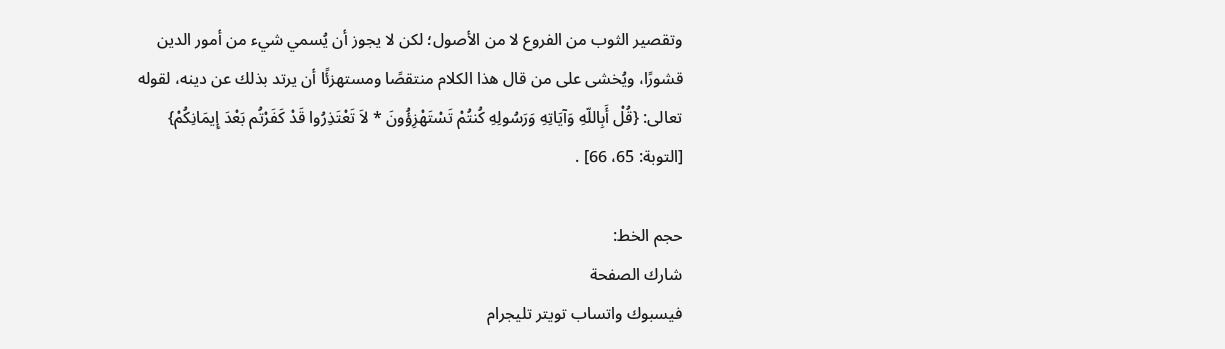وتقصير الثوب من الفروع لا من الأصول؛ لكن لا يجوز أن يُسمي شيء من أمور الدين قشورًا، ويُخشى على من قال هذا الكلام منتقصًا ومستهزئًا أن يرتد بذلك عن دينه، لقوله تعالى: {قُلْ أَبِاللّهِ وَآيَاتِهِ وَرَسُولِهِ كُنتُمْ تَسْتَهْزِؤُونَ * لاَ تَعْتَذِرُوا قَدْ كَفَرْتُم بَعْدَ إِيمَانِكُمْ} [التوبة: 65، 66] .

حجم الخط:
شارك الصفحة
فيسبوك واتساب تويتر تليجرام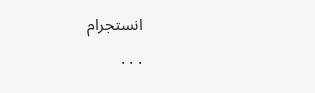انستجرام
. . .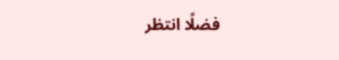فضلًا انتظر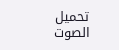تحميل الصوت